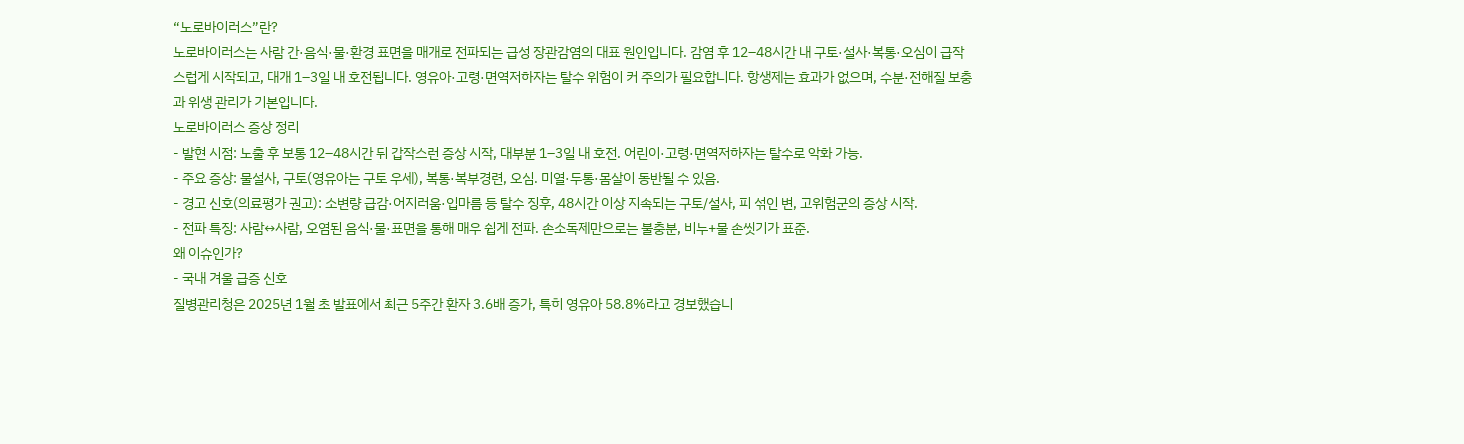“노로바이러스”란?
노로바이러스는 사람 간·음식·물·환경 표면을 매개로 전파되는 급성 장관감염의 대표 원인입니다. 감염 후 12–48시간 내 구토·설사·복통·오심이 급작스럽게 시작되고, 대개 1–3일 내 호전됩니다. 영유아·고령·면역저하자는 탈수 위험이 커 주의가 필요합니다. 항생제는 효과가 없으며, 수분·전해질 보충과 위생 관리가 기본입니다.
노로바이러스 증상 정리
- 발현 시점: 노출 후 보통 12–48시간 뒤 갑작스런 증상 시작, 대부분 1–3일 내 호전. 어린이·고령·면역저하자는 탈수로 악화 가능.
- 주요 증상: 물설사, 구토(영유아는 구토 우세), 복통·복부경련, 오심. 미열·두통·몸살이 동반될 수 있음.
- 경고 신호(의료평가 권고): 소변량 급감·어지러움·입마름 등 탈수 징후, 48시간 이상 지속되는 구토/설사, 피 섞인 변, 고위험군의 증상 시작.
- 전파 특징: 사람↔사람, 오염된 음식·물·표면을 통해 매우 쉽게 전파. 손소독제만으로는 불충분, 비누+물 손씻기가 표준.
왜 이슈인가?
- 국내 겨울 급증 신호
질병관리청은 2025년 1월 초 발표에서 최근 5주간 환자 3.6배 증가, 특히 영유아 58.8%라고 경보했습니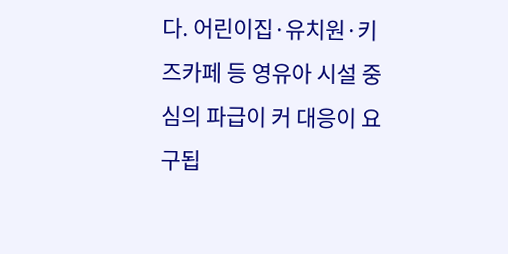다. 어린이집·유치원·키즈카페 등 영유아 시설 중심의 파급이 커 대응이 요구됩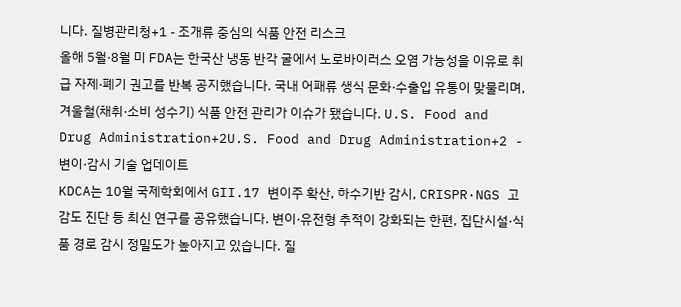니다. 질병관리청+1 - 조개류 중심의 식품 안전 리스크
올해 5월·8월 미 FDA는 한국산 냉동 반각 굴에서 노로바이러스 오염 가능성을 이유로 취급 자제·폐기 권고를 반복 공지했습니다. 국내 어패류 생식 문화·수출입 유통이 맞물리며, 겨울철(채취·소비 성수기) 식품 안전 관리가 이슈가 됐습니다. U.S. Food and Drug Administration+2U.S. Food and Drug Administration+2 - 변이·감시 기술 업데이트
KDCA는 10월 국제학회에서 GII.17 변이주 확산, 하수기반 감시, CRISPR·NGS 고감도 진단 등 최신 연구를 공유했습니다. 변이·유전형 추적이 강화되는 한편, 집단시설·식품 경로 감시 정밀도가 높아지고 있습니다. 질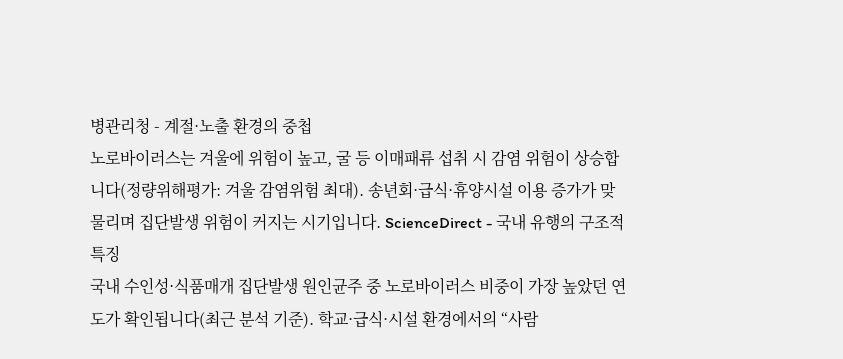병관리청 - 계절·노출 환경의 중첩
노로바이러스는 겨울에 위험이 높고, 굴 등 이매패류 섭취 시 감염 위험이 상승합니다(정량위해평가: 겨울 감염위험 최대). 송년회·급식·휴양시설 이용 증가가 맞물리며 집단발생 위험이 커지는 시기입니다. ScienceDirect - 국내 유행의 구조적 특징
국내 수인성·식품매개 집단발생 원인균주 중 노로바이러스 비중이 가장 높았던 연도가 확인됩니다(최근 분석 기준). 학교·급식·시설 환경에서의 “사람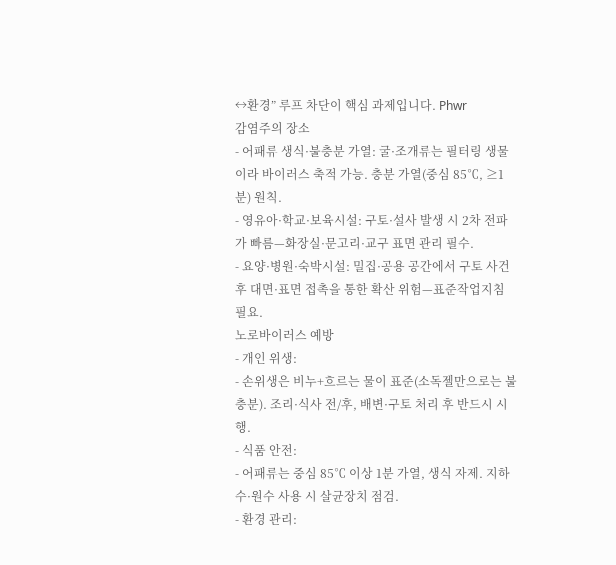↔환경” 루프 차단이 핵심 과제입니다. Phwr
감염주의 장소
- 어패류 생식·불충분 가열: 굴·조개류는 필터링 생물이라 바이러스 축적 가능. 충분 가열(중심 85℃, ≥1분) 원칙.
- 영유아·학교·보육시설: 구토·설사 발생 시 2차 전파가 빠름—화장실·문고리·교구 표면 관리 필수.
- 요양·병원·숙박시설: 밀집·공용 공간에서 구토 사건 후 대면·표면 접촉을 통한 확산 위험—표준작업지침 필요.
노로바이러스 예방
- 개인 위생:
- 손위생은 비누+흐르는 물이 표준(소독젤만으로는 불충분). 조리·식사 전/후, 배변·구토 처리 후 반드시 시행.
- 식품 안전:
- 어패류는 중심 85℃ 이상 1분 가열, 생식 자제. 지하수·원수 사용 시 살균장치 점검.
- 환경 관리: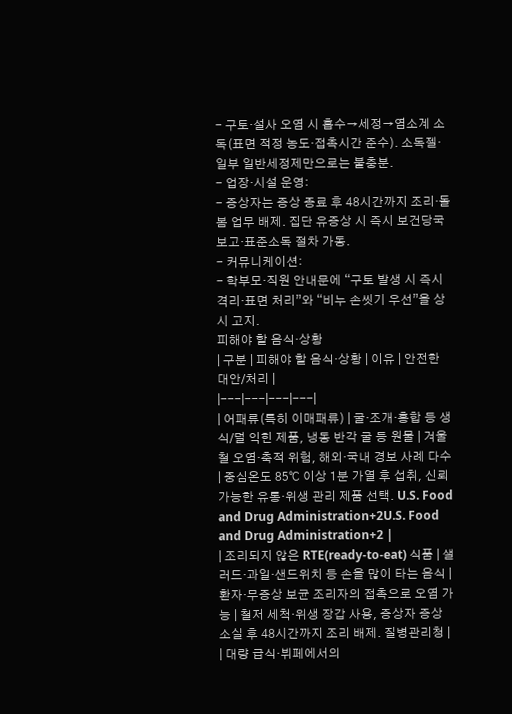- 구토·설사 오염 시 흡수→세정→염소계 소독(표면 적정 농도·접촉시간 준수). 소독젤·일부 일반세정제만으로는 불충분.
- 업장·시설 운영:
- 증상자는 증상 종료 후 48시간까지 조리·돌봄 업무 배제. 집단 유증상 시 즉시 보건당국 보고·표준소독 절차 가동.
- 커뮤니케이션:
- 학부모·직원 안내문에 “구토 발생 시 즉시 격리·표면 처리”와 “비누 손씻기 우선”을 상시 고지.
피해야 할 음식·상황
| 구분 | 피해야 할 음식·상황 | 이유 | 안전한 대안/처리 |
|---|---|---|---|
| 어패류(특히 이매패류) | 굴·조개·홍합 등 생식/덜 익힌 제품, 냉동 반각 굴 등 원물 | 겨울철 오염·축적 위험, 해외·국내 경보 사례 다수 | 중심온도 85℃ 이상 1분 가열 후 섭취, 신뢰 가능한 유통·위생 관리 제품 선택. U.S. Food and Drug Administration+2U.S. Food and Drug Administration+2 |
| 조리되지 않은 RTE(ready-to-eat) 식품 | 샐러드·과일·샌드위치 등 손을 많이 타는 음식 | 환자·무증상 보균 조리자의 접촉으로 오염 가능 | 철저 세척·위생 장갑 사용, 증상자 증상 소실 후 48시간까지 조리 배제. 질병관리청 |
| 대량 급식·뷔페에서의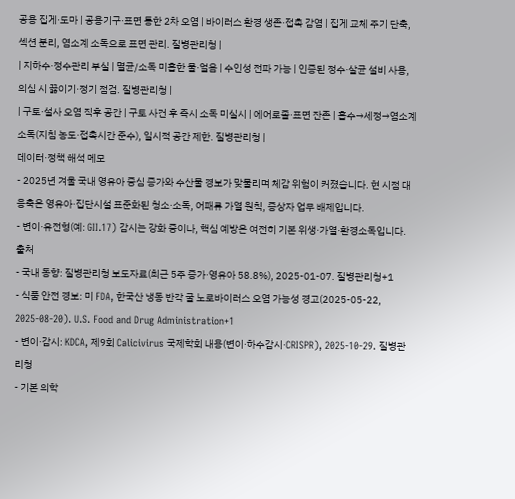공용 집게·도마 | 공용기구·표면 통한 2차 오염 | 바이러스 환경 생존·접촉 감염 | 집게 교체 주기 단축, 섹션 분리, 염소계 소독으로 표면 관리. 질병관리청 |
| 지하수·정수관리 부실 | 멸균/소독 미흡한 물·얼음 | 수인성 전파 가능 | 인증된 정수·살균 설비 사용, 의심 시 끓이기·정기 점검. 질병관리청 |
| 구토·설사 오염 직후 공간 | 구토 사건 후 즉시 소독 미실시 | 에어로졸·표면 잔존 | 흡수→세정→염소계 소독(지침 농도·접촉시간 준수), 일시적 공간 제한. 질병관리청 |
데이터·정책 해석 메모
- 2025년 겨울 국내 영유아 중심 증가와 수산물 경보가 맞물리며 체감 위험이 커졌습니다. 현 시점 대응축은 영유아·집단시설 표준화된 청소·소독, 어패류 가열 원칙, 증상자 업무 배제입니다.
- 변이·유전형(예: GII.17) 감시는 강화 중이나, 핵심 예방은 여전히 기본 위생·가열·환경소독입니다.
출처
- 국내 동향: 질병관리청 보도자료(최근 5주 증가·영유아 58.8%), 2025-01-07. 질병관리청+1
- 식품 안전 경보: 미 FDA, 한국산 냉동 반각 굴 노로바이러스 오염 가능성 경고(2025-05-22, 2025-08-20). U.S. Food and Drug Administration+1
- 변이·감시: KDCA, 제9회 Calicivirus 국제학회 내용(변이·하수감시·CRISPR), 2025-10-29. 질병관리청
- 기본 의학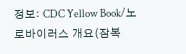정보: CDC Yellow Book/노로바이러스 개요(잠복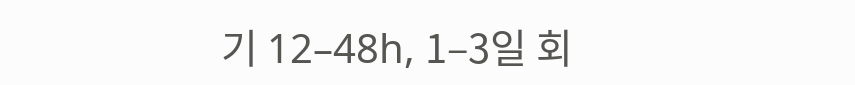기 12–48h, 1–3일 회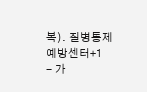복). 질병통제예방센터+1
- 가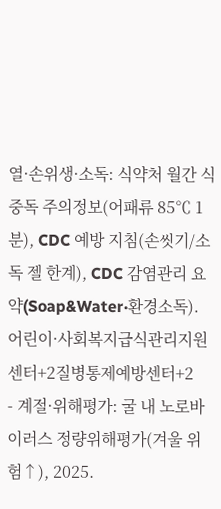열·손위생·소독: 식약처 월간 식중독 주의정보(어패류 85℃ 1분), CDC 예방 지침(손씻기/소독 젤 한계), CDC 감염관리 요약(Soap&Water·환경소독). 어린이·사회복지급식관리지원센터+2질병통제예방센터+2
- 계절·위해평가: 굴 내 노로바이러스 정량위해평가(겨울 위험↑), 2025.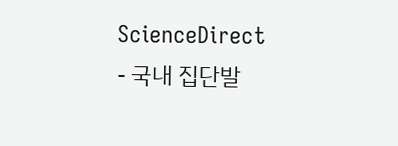ScienceDirect
- 국내 집단발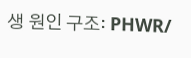생 원인 구조: PHWR/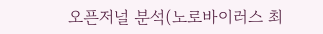오픈저널 분석(노로바이러스 최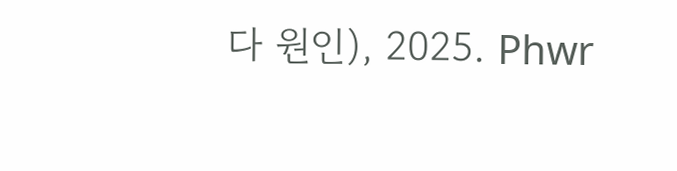다 원인), 2025. Phwr